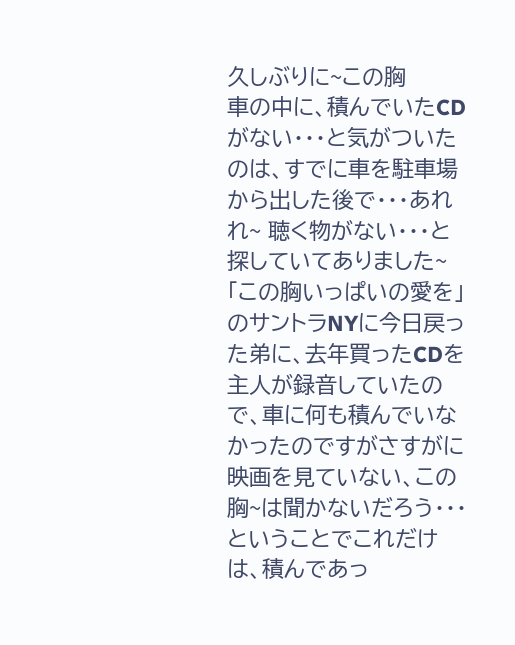久しぶりに~この胸
車の中に、積んでいたCDがない・・・と気がついたのは、すでに車を駐車場から出した後で・・・あれれ~ 聴く物がない・・・と探していてありました~「この胸いっぱいの愛を」のサントラNYに今日戻った弟に、去年買ったCDを主人が録音していたので、車に何も積んでいなかったのですがさすがに映画を見ていない、この胸~は聞かないだろう・・・ということでこれだけは、積んであっ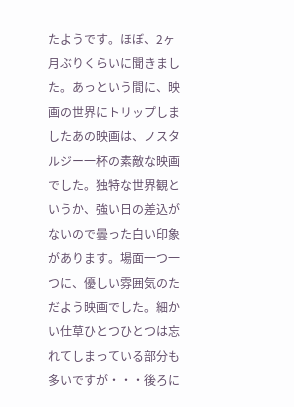たようです。ほぼ、2ヶ月ぶりくらいに聞きました。あっという間に、映画の世界にトリップしましたあの映画は、ノスタルジー一杯の素敵な映画でした。独特な世界観というか、強い日の差込がないので曇った白い印象があります。場面一つ一つに、優しい雰囲気のただよう映画でした。細かい仕草ひとつひとつは忘れてしまっている部分も多いですが・・・後ろに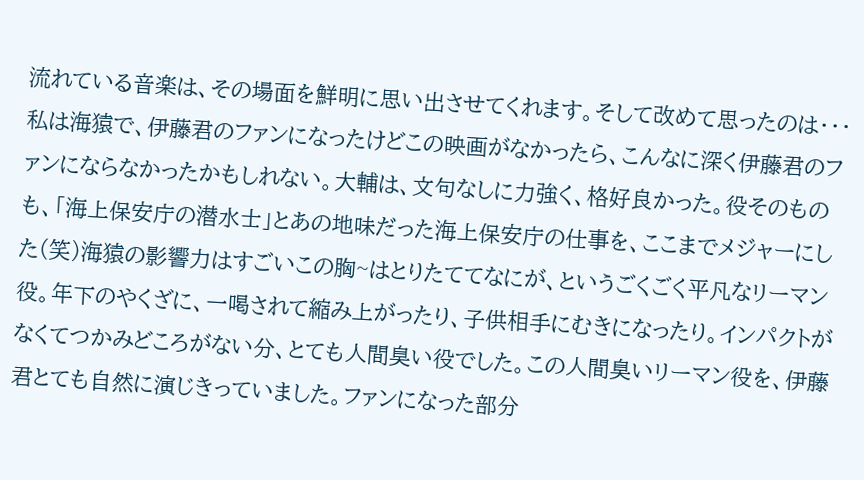流れている音楽は、その場面を鮮明に思い出させてくれます。そして改めて思ったのは・・・私は海猿で、伊藤君のファンになったけどこの映画がなかったら、こんなに深く伊藤君のファンにならなかったかもしれない。大輔は、文句なしに力強く、格好良かった。役そのものも、「海上保安庁の潜水士」とあの地味だった海上保安庁の仕事を、ここまでメジャーにした(笑)海猿の影響力はすごいこの胸~はとりたててなにが、というごくごく平凡なリーマン役。年下のやくざに、一喝されて縮み上がったり、子供相手にむきになったり。インパクトがなくてつかみどころがない分、とても人間臭い役でした。この人間臭いリーマン役を、伊藤君とても自然に演じきっていました。ファンになった部分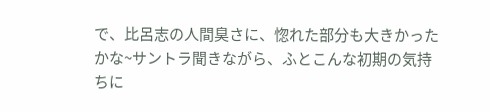で、比呂志の人間臭さに、惚れた部分も大きかったかな~サントラ聞きながら、ふとこんな初期の気持ちに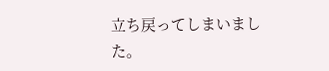立ち戻ってしまいました。